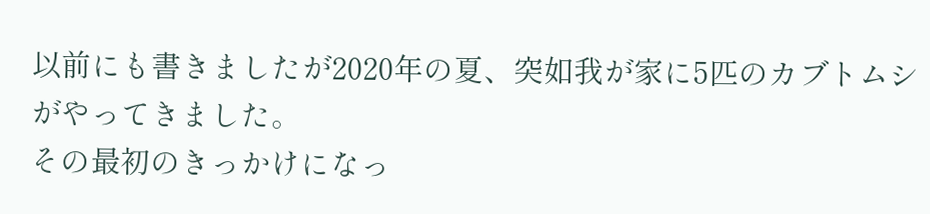以前にも書きましたが2020年の夏、突如我が家に5匹のカブトムシがやってきました。
その最初のきっかけになっ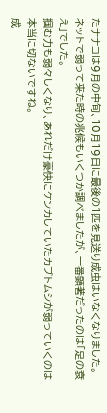たナナコは9月の中旬、10月19日に最後の1匹を見送り成虫はいなくなりました。
ネットで弱って来た時の兆候もいくつか調べましたが、一番顕著だったのは「足の衰え」でした。
掴む力も弱々しくなり、あれだけ豪快にケンカしていたカブトムシが弱っていくのは本当に切ないですね。
成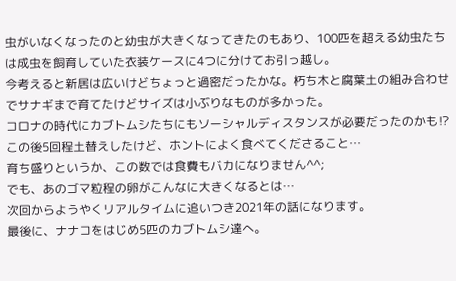虫がいなくなったのと幼虫が大きくなってきたのもあり、100匹を超える幼虫たちは成虫を飼育していた衣装ケースに4つに分けてお引っ越し。
今考えると新居は広いけどちょっと過密だったかな。朽ち木と腐葉土の組み合わせでサナギまで育てたけどサイズは小ぶりなものが多かった。
コロナの時代にカブトムシたちにもソーシャルディスタンスが必要だったのかも⁉
この後5回程土替えしたけど、ホントによく食べてくださること…
育ち盛りというか、この数では食費もバカになりません^^;
でも、あのゴマ粒程の卵がこんなに大きくなるとは…
次回からようやくリアルタイムに追いつき2021年の話になります。
最後に、ナナコをはじめ5匹のカブトムシ達へ。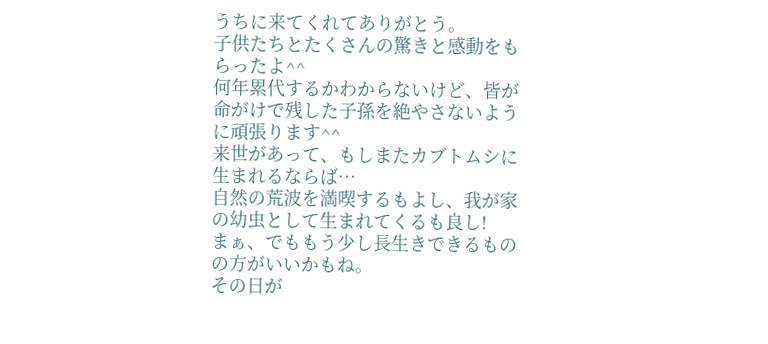うちに来てくれてありがとう。
子供たちとたくさんの驚きと感動をもらったよ^^
何年累代するかわからないけど、皆が命がけで残した子孫を絶やさないように頑張ります^^
来世があって、もしまたカブトムシに生まれるならば…
自然の荒波を満喫するもよし、我が家の幼虫として生まれてくるも良し!
まぁ、でももう少し長生きできるものの方がいいかもね。
その日が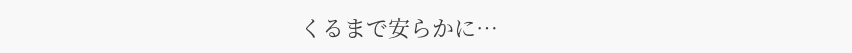くるまで安らかに…